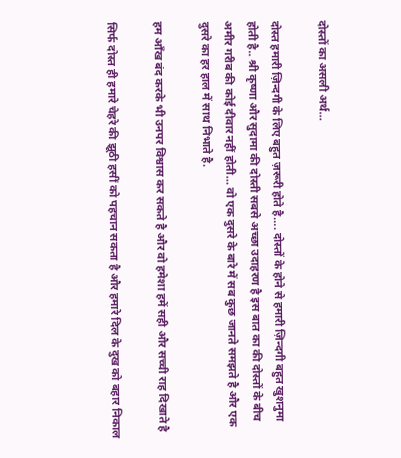दोस्तों का असली अर्थ…

दोस्त हमारी ज़िन्दगी के लिए बहुत ज़रूरी होते है…. दोस्तों के होने से हमारी ज़िन्दगी बहुत खुशनुमा होती है.. श्री कृष्णा और सुदामा की दोस्ती सबसे अच्छा उदाहरण है इस बात का की दोस्तों के बीच अमीर गरीब की कोई दीवार नहीं होती… वो एक दुसरे के बारे में सब कुछ जानते समझते है और एक दुसरे का हर हाल में साथ निभाते है.

हम आँख बंद करके भी उनपर विश्वास कर सकते है और वो हमेशा हमें सही और सच्ची राह दिखाते है

सिर्फ दोस्त ही हमारे चेहरे की झूठी हसीं को पहचान सकता है और हमारे दिल के दुख को बहार निकाल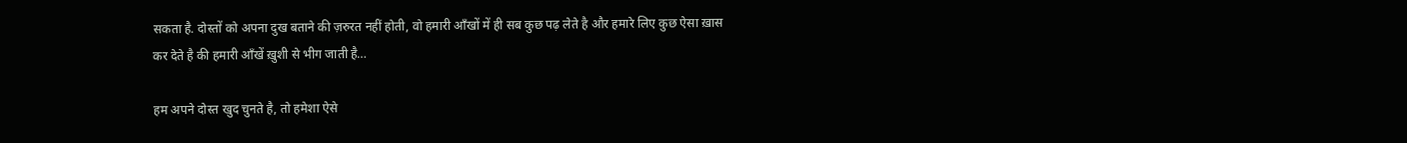सकता है. दोस्तों को अपना दुख बताने की ज़रुरत नहीं होती, वो हमारी आँखों में ही सब कुछ पढ़ लेते है और हमारे लिए कुछ ऐसा ख़ास कर देते है की हमारी आँखें ख़ुशी से भीग जाती है…

हम अपने दोस्त खुद चुनते है, तो हमेशा ऐसे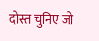दोस्त चुनिए जो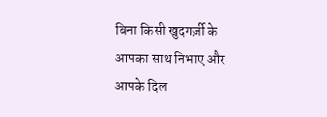बिना किसी खुदगर्ज़ी के आपका साथ निभाए और आपके दिल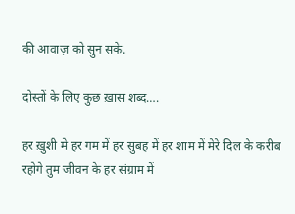की आवाज़ को सुन सके.

दोस्तों के लिए कुछ ख़ास शब्द….

हर ख़ुशी मे हर गम में हर सुबह में हर शाम में मेरे दिल के करीब रहोगे तुम जीवन के हर संग्राम में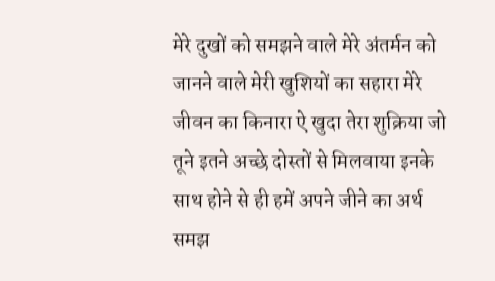मेरे दुखों को समझने वाले मेरे अंतर्मन को जानने वाले मेरी खुशियों का सहारा मेरे जीवन का किनारा ऐ खुदा तेरा शुक्रिया जो तूने इतने अच्छे दोस्तों से मिलवाया इनके साथ होने से ही हमें अपने जीने का अर्थ समझ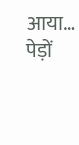आया… पेड़ों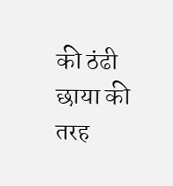की ठंढी छाया की तरह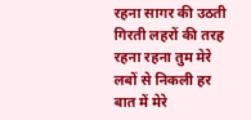रहना सागर की उठती गिरती लहरों की तरह रहना रहना तुम मेरे लबों से निकली हर बात में मेरे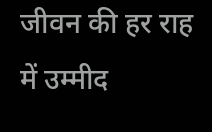जीवन की हर राह में उम्मीद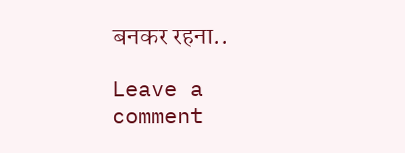बनकर रहना..

Leave a comment